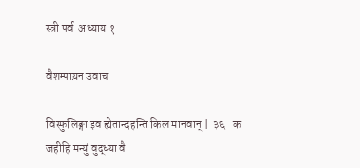स्त्री पर्व  अध्याय १

वैशम्पाय़न उवाच

विस्फुलिङ्गा इव ह्येतान्दहन्ति किल मानवान् |  ३६   क
जहीहि मन्युं वुद्ध्या वै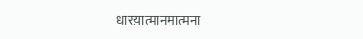धारय़ात्मानमात्मना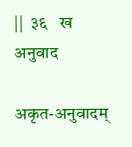||  ३६   ख
अनुवाद

अकृत-अनुवादम्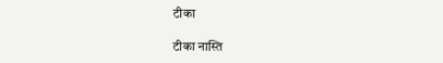टीका

टीका नास्ति